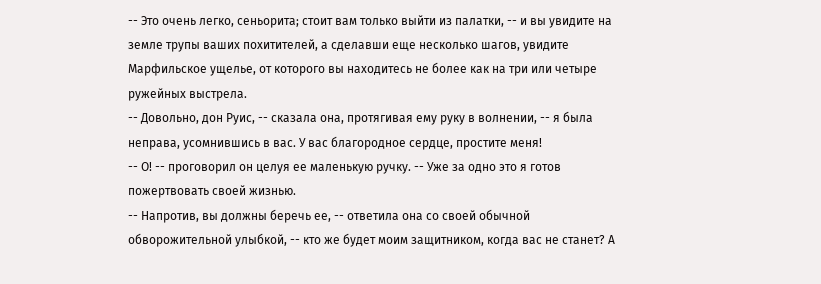-- Это очень легко, сеньорита; стоит вам только выйти из палатки, -- и вы увидите на земле трупы ваших похитителей, а сделавши еще несколько шагов, увидите Марфильское ущелье, от которого вы находитесь не более как на три или четыре ружейных выстрела.
-- Довольно, дон Руис, -- сказала она, протягивая ему руку в волнении, -- я была неправа, усомнившись в вас. У вас благородное сердце, простите меня!
-- О! -- проговорил он целуя ее маленькую ручку. -- Уже за одно это я готов пожертвовать своей жизнью.
-- Напротив, вы должны беречь ее, -- ответила она со своей обычной обворожительной улыбкой, -- кто же будет моим защитником, когда вас не станет? А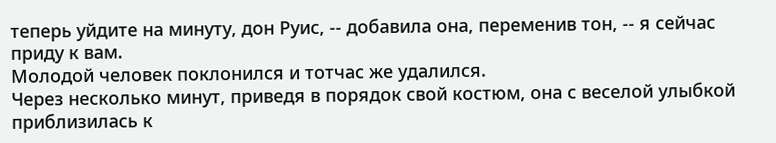теперь уйдите на минуту, дон Руис, -- добавила она, переменив тон, -- я сейчас приду к вам.
Молодой человек поклонился и тотчас же удалился.
Через несколько минут, приведя в порядок свой костюм, она с веселой улыбкой приблизилась к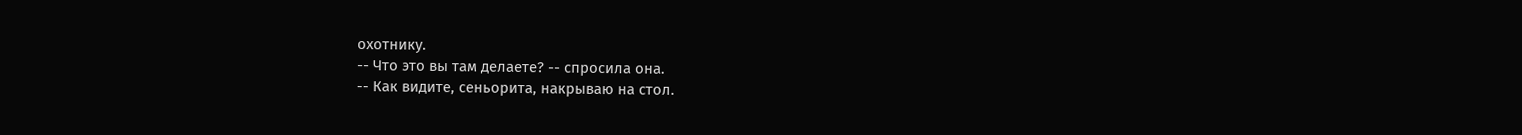охотнику.
-- Что это вы там делаете? -- спросила она.
-- Как видите, сеньорита, накрываю на стол.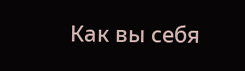Как вы себя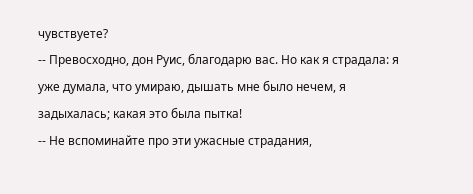чувствуете?
-- Превосходно, дон Руис, благодарю вас. Но как я страдала: я уже думала, что умираю, дышать мне было нечем, я задыхалась; какая это была пытка!
-- Не вспоминайте про эти ужасные страдания,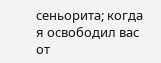сеньорита; когда я освободил вас от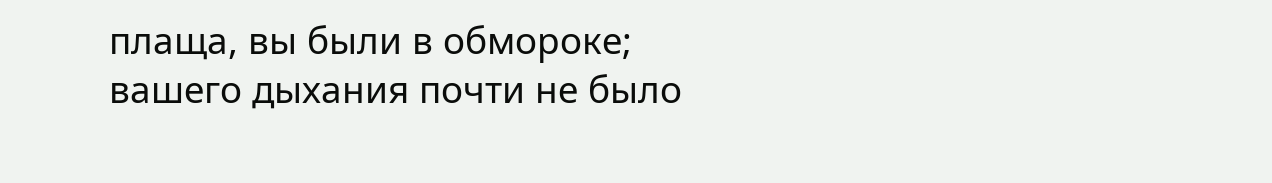плаща, вы были в обмороке; вашего дыхания почти не было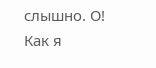слышно. О! Как я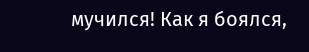мучился! Как я боялся,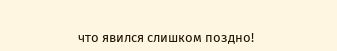что явился слишком поздно!